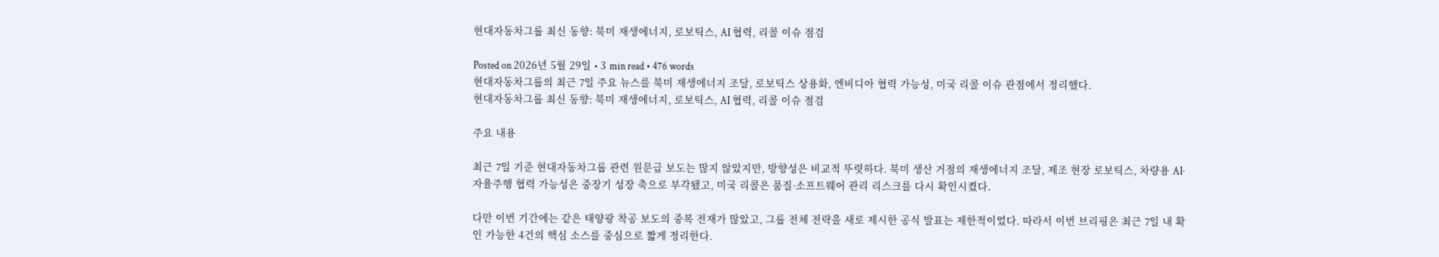현대자동차그룹 최신 동향: 북미 재생에너지, 로보틱스, AI 협력, 리콜 이슈 점검

Posted on 2026년 5월 29일 • 3 min read • 476 words
현대자동차그룹의 최근 7일 주요 뉴스를 북미 재생에너지 조달, 로보틱스 상용화, 엔비디아 협력 가능성, 미국 리콜 이슈 관점에서 정리했다.
현대자동차그룹 최신 동향: 북미 재생에너지, 로보틱스, AI 협력, 리콜 이슈 점검

주요 내용

최근 7일 기준 현대자동차그룹 관련 원문급 보도는 많지 않았지만, 방향성은 비교적 뚜렷하다. 북미 생산 거점의 재생에너지 조달, 제조 현장 로보틱스, 차량용 AI·자율주행 협력 가능성은 중장기 성장 축으로 부각됐고, 미국 리콜은 품질·소프트웨어 관리 리스크를 다시 확인시켰다.

다만 이번 기간에는 같은 태양광 착공 보도의 중복 전재가 많았고, 그룹 전체 전략을 새로 제시한 공식 발표는 제한적이었다. 따라서 이번 브리핑은 최근 7일 내 확인 가능한 4건의 핵심 소스를 중심으로 짧게 정리한다.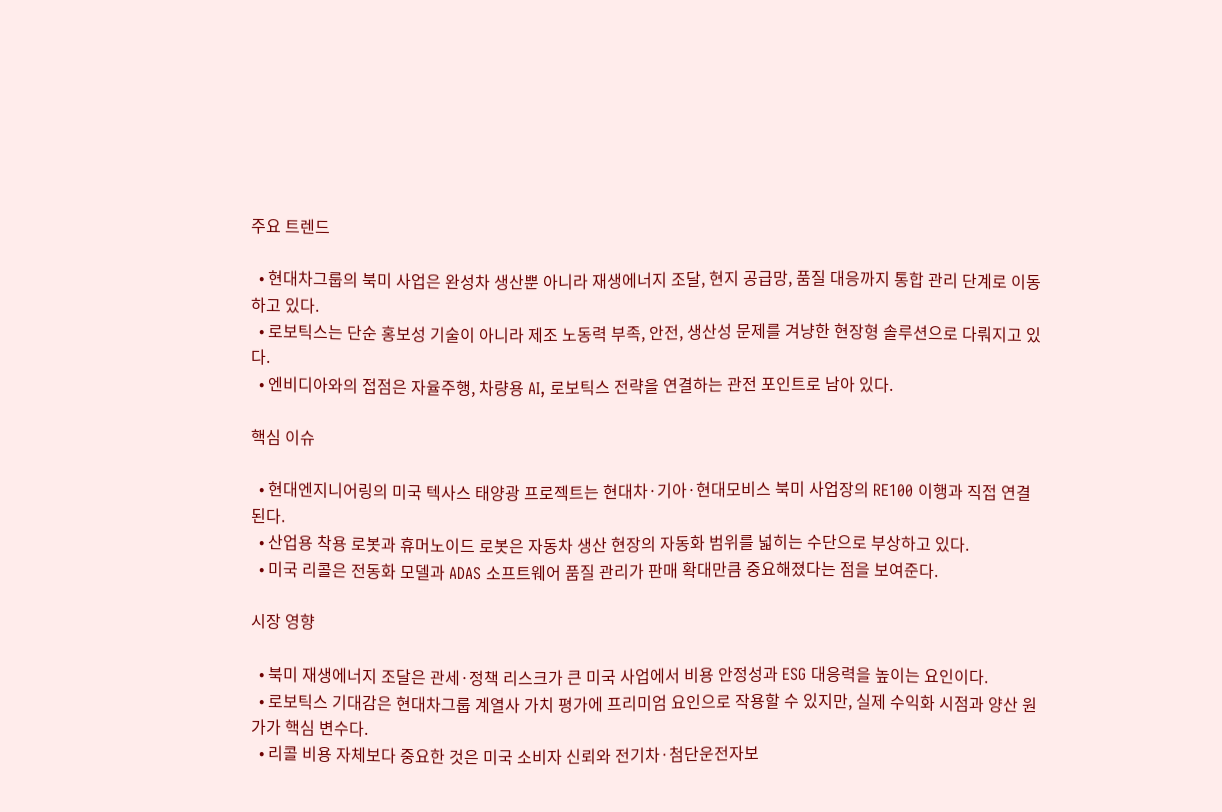주요 트렌드

  • 현대차그룹의 북미 사업은 완성차 생산뿐 아니라 재생에너지 조달, 현지 공급망, 품질 대응까지 통합 관리 단계로 이동하고 있다.
  • 로보틱스는 단순 홍보성 기술이 아니라 제조 노동력 부족, 안전, 생산성 문제를 겨냥한 현장형 솔루션으로 다뤄지고 있다.
  • 엔비디아와의 접점은 자율주행, 차량용 AI, 로보틱스 전략을 연결하는 관전 포인트로 남아 있다.

핵심 이슈

  • 현대엔지니어링의 미국 텍사스 태양광 프로젝트는 현대차·기아·현대모비스 북미 사업장의 RE100 이행과 직접 연결된다.
  • 산업용 착용 로봇과 휴머노이드 로봇은 자동차 생산 현장의 자동화 범위를 넓히는 수단으로 부상하고 있다.
  • 미국 리콜은 전동화 모델과 ADAS 소프트웨어 품질 관리가 판매 확대만큼 중요해졌다는 점을 보여준다.

시장 영향

  • 북미 재생에너지 조달은 관세·정책 리스크가 큰 미국 사업에서 비용 안정성과 ESG 대응력을 높이는 요인이다.
  • 로보틱스 기대감은 현대차그룹 계열사 가치 평가에 프리미엄 요인으로 작용할 수 있지만, 실제 수익화 시점과 양산 원가가 핵심 변수다.
  • 리콜 비용 자체보다 중요한 것은 미국 소비자 신뢰와 전기차·첨단운전자보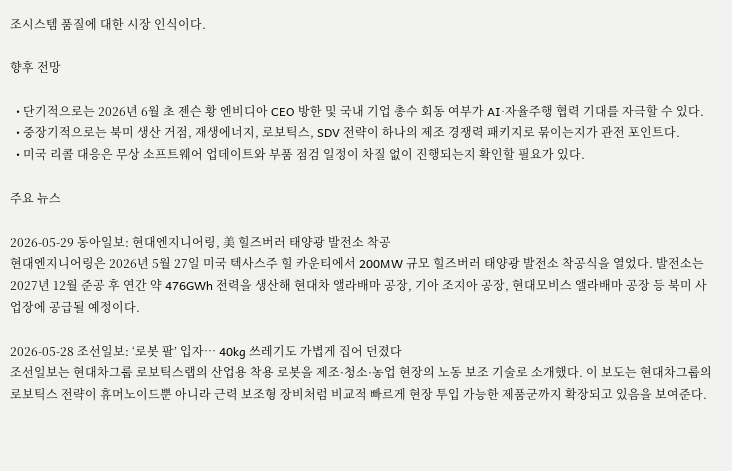조시스템 품질에 대한 시장 인식이다.

향후 전망

  • 단기적으로는 2026년 6월 초 젠슨 황 엔비디아 CEO 방한 및 국내 기업 총수 회동 여부가 AI·자율주행 협력 기대를 자극할 수 있다.
  • 중장기적으로는 북미 생산 거점, 재생에너지, 로보틱스, SDV 전략이 하나의 제조 경쟁력 패키지로 묶이는지가 관전 포인트다.
  • 미국 리콜 대응은 무상 소프트웨어 업데이트와 부품 점검 일정이 차질 없이 진행되는지 확인할 필요가 있다.

주요 뉴스

2026-05-29 동아일보: 현대엔지니어링, 美 힐즈버러 태양광 발전소 착공
현대엔지니어링은 2026년 5월 27일 미국 텍사스주 힐 카운티에서 200MW 규모 힐즈버러 태양광 발전소 착공식을 열었다. 발전소는 2027년 12월 준공 후 연간 약 476GWh 전력을 생산해 현대차 앨라배마 공장, 기아 조지아 공장, 현대모비스 앨라배마 공장 등 북미 사업장에 공급될 예정이다.

2026-05-28 조선일보: ‘로봇 팔’ 입자… 40kg 쓰레기도 가볍게 집어 던졌다
조선일보는 현대차그룹 로보틱스랩의 산업용 착용 로봇을 제조·청소·농업 현장의 노동 보조 기술로 소개했다. 이 보도는 현대차그룹의 로보틱스 전략이 휴머노이드뿐 아니라 근력 보조형 장비처럼 비교적 빠르게 현장 투입 가능한 제품군까지 확장되고 있음을 보여준다.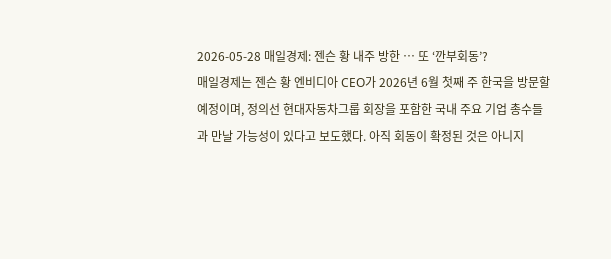2026-05-28 매일경제: 젠슨 황 내주 방한 … 또 ‘깐부회동’?
매일경제는 젠슨 황 엔비디아 CEO가 2026년 6월 첫째 주 한국을 방문할 예정이며, 정의선 현대자동차그룹 회장을 포함한 국내 주요 기업 총수들과 만날 가능성이 있다고 보도했다. 아직 회동이 확정된 것은 아니지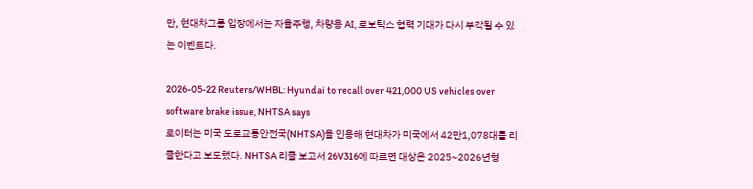만, 현대차그룹 입장에서는 자율주행, 차량용 AI, 로보틱스 협력 기대가 다시 부각될 수 있는 이벤트다.

2026-05-22 Reuters/WHBL: Hyundai to recall over 421,000 US vehicles over software brake issue, NHTSA says
로이터는 미국 도로교통안전국(NHTSA)을 인용해 현대차가 미국에서 42만1,078대를 리콜한다고 보도했다. NHTSA 리콜 보고서 26V316에 따르면 대상은 2025~2026년형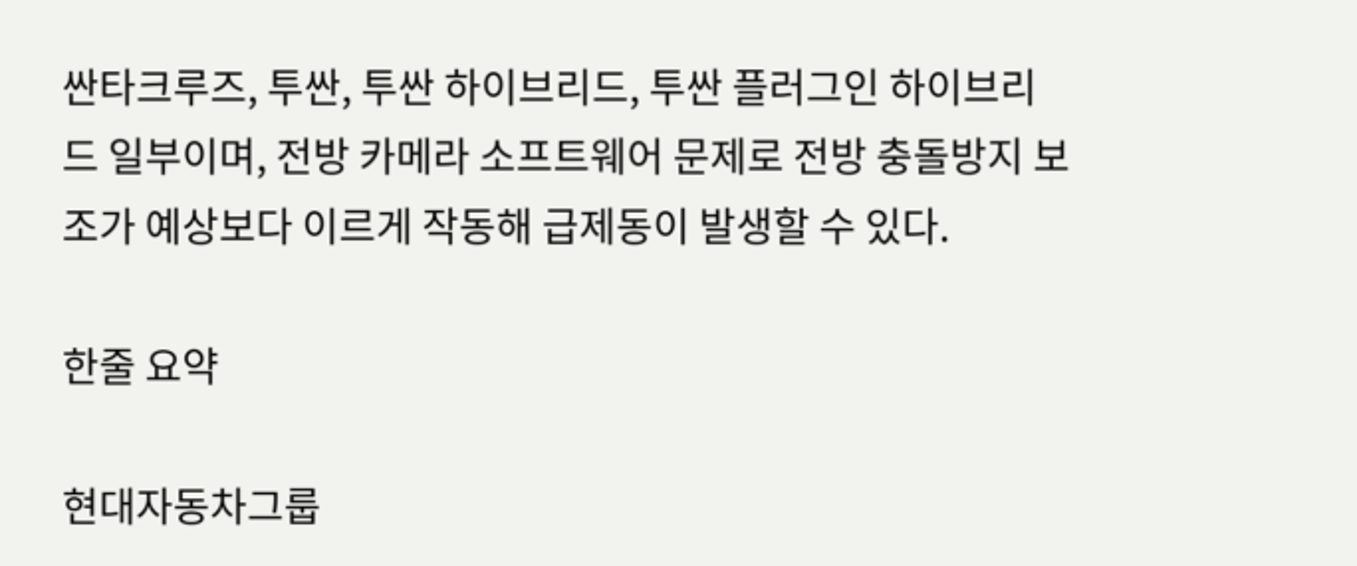싼타크루즈, 투싼, 투싼 하이브리드, 투싼 플러그인 하이브리드 일부이며, 전방 카메라 소프트웨어 문제로 전방 충돌방지 보조가 예상보다 이르게 작동해 급제동이 발생할 수 있다.

한줄 요약

현대자동차그룹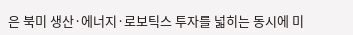은 북미 생산·에너지·로보틱스 투자를 넓히는 동시에 미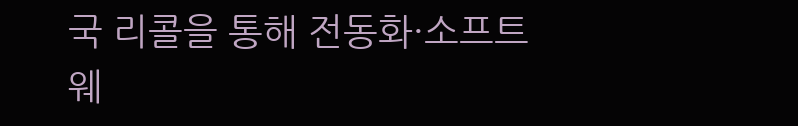국 리콜을 통해 전동화·소프트웨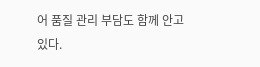어 품질 관리 부담도 함께 안고 있다.